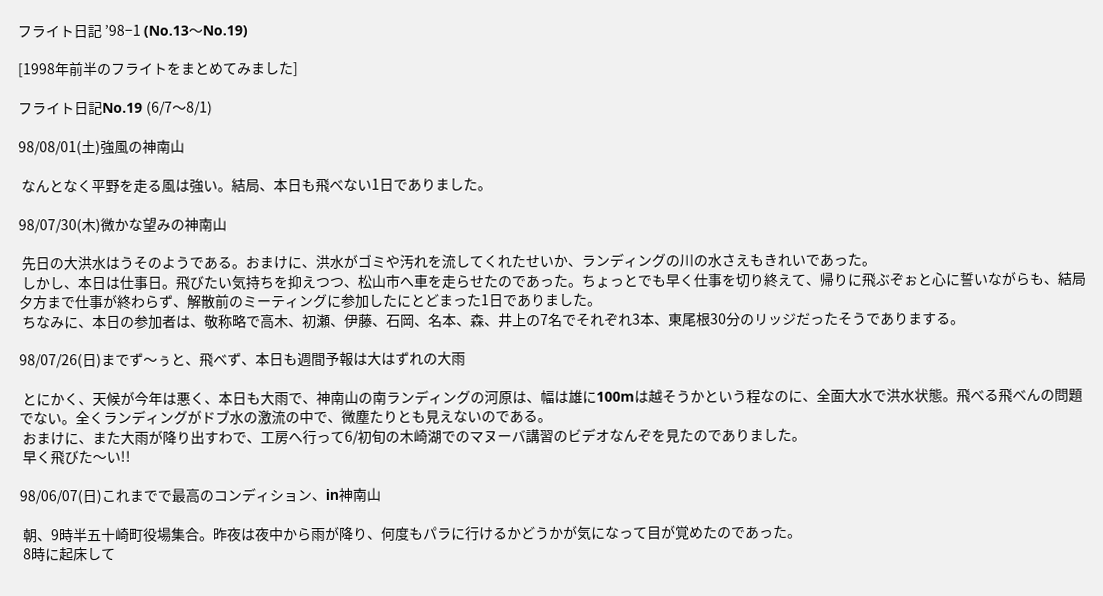フライト日記 ’98−1 (No.13〜No.19)

[1998年前半のフライトをまとめてみました]

フライト日記No.19 (6/7〜8/1)

98/08/01(土)強風の神南山

 なんとなく平野を走る風は強い。結局、本日も飛べない1日でありました。

98/07/30(木)微かな望みの神南山

 先日の大洪水はうそのようである。おまけに、洪水がゴミや汚れを流してくれたせいか、ランディングの川の水さえもきれいであった。
 しかし、本日は仕事日。飛びたい気持ちを抑えつつ、松山市へ車を走らせたのであった。ちょっとでも早く仕事を切り終えて、帰りに飛ぶぞぉと心に誓いながらも、結局夕方まで仕事が終わらず、解散前のミーティングに参加したにとどまった1日でありました。
 ちなみに、本日の参加者は、敬称略で高木、初瀬、伊藤、石岡、名本、森、井上の7名でそれぞれ3本、東尾根30分のリッジだったそうでありまする。

98/07/26(日)までず〜ぅと、飛べず、本日も週間予報は大はずれの大雨

 とにかく、天候が今年は悪く、本日も大雨で、神南山の南ランディングの河原は、幅は雄に100mは越そうかという程なのに、全面大水で洪水状態。飛べる飛べんの問題でない。全くランディングがドブ水の激流の中で、微塵たりとも見えないのである。
 おまけに、また大雨が降り出すわで、工房へ行って6/初旬の木崎湖でのマヌーバ講習のビデオなんぞを見たのでありました。
 早く飛びた〜い!!

98/06/07(日)これまでで最高のコンディション、in神南山

 朝、9時半五十崎町役場集合。昨夜は夜中から雨が降り、何度もパラに行けるかどうかが気になって目が覚めたのであった。
 8時に起床して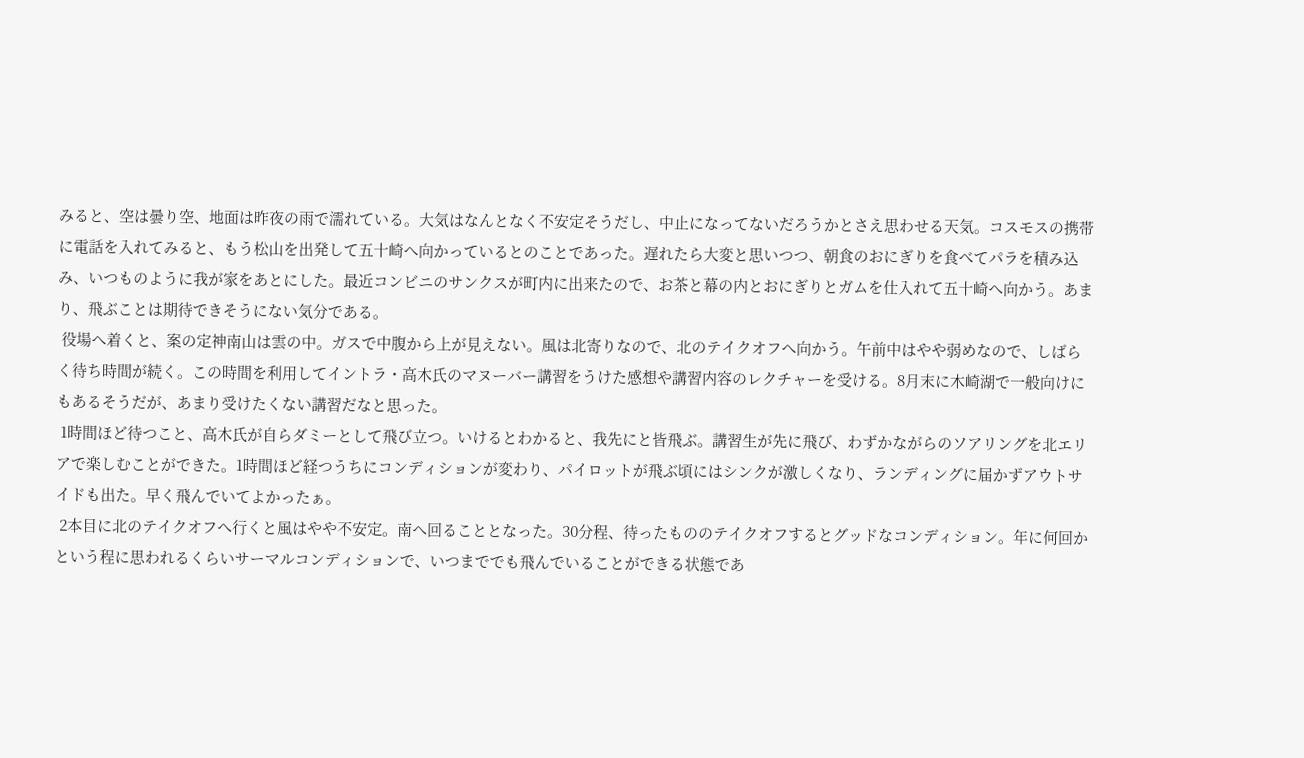みると、空は曇り空、地面は昨夜の雨で濡れている。大気はなんとなく不安定そうだし、中止になってないだろうかとさえ思わせる天気。コスモスの携帯に電話を入れてみると、もう松山を出発して五十崎へ向かっているとのことであった。遅れたら大変と思いつつ、朝食のおにぎりを食べてパラを積み込み、いつものように我が家をあとにした。最近コンビニのサンクスが町内に出来たので、お茶と幕の内とおにぎりとガムを仕入れて五十崎へ向かう。あまり、飛ぶことは期待できそうにない気分である。
 役場へ着くと、案の定神南山は雲の中。ガスで中腹から上が見えない。風は北寄りなので、北のテイクオフへ向かう。午前中はやや弱めなので、しばらく待ち時間が続く。この時間を利用してイントラ・高木氏のマヌーバー講習をうけた感想や講習内容のレクチャーを受ける。8月末に木崎湖で一般向けにもあるそうだが、あまり受けたくない講習だなと思った。
 1時間ほど待つこと、高木氏が自らダミーとして飛び立つ。いけるとわかると、我先にと皆飛ぶ。講習生が先に飛び、わずかながらのソアリングを北エリアで楽しむことができた。1時間ほど経つうちにコンディションが変わり、パイロットが飛ぶ頃にはシンクが激しくなり、ランディングに届かずアウトサイドも出た。早く飛んでいてよかったぁ。
 2本目に北のテイクオフへ行くと風はやや不安定。南へ回ることとなった。30分程、待ったもののテイクオフするとグッドなコンディション。年に何回かという程に思われるくらいサーマルコンディションで、いつまででも飛んでいることができる状態であ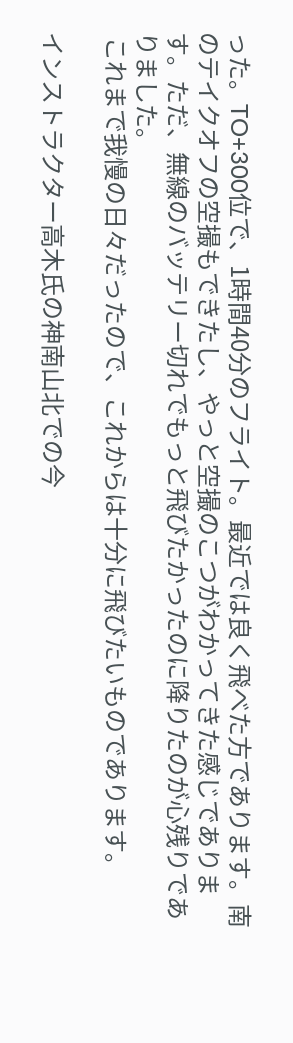った。TO+300位で、1時間40分のフライト。最近では良く飛べた方であります。南のテイクオフの空撮もできたし、やっと空撮のこつがわかってきた感じであります。ただ、無線のバッテリー切れでもっと飛びたかったのに降りたのが心残りでありました。
 これまで我慢の日々だったので、これからは十分に飛びたいものであります。

インストラクター高木氏の神南山北での今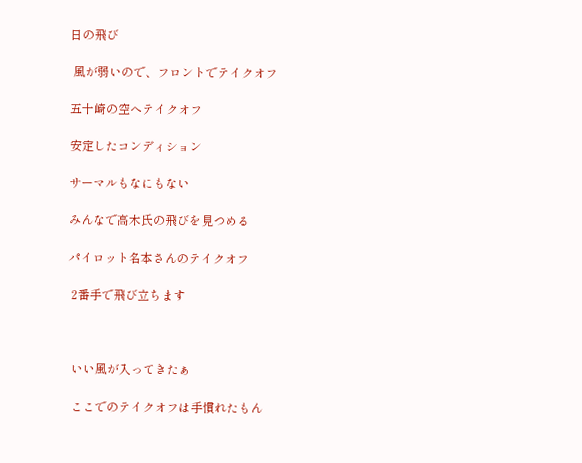日の飛び

 風が弱いので、フロントでテイクオフ

五十崎の空へテイクオフ

安定したコンディション

サーマルもなにもない

みんなで高木氏の飛びを見つめる

パイロット名本さんのテイクオフ

 2番手で飛び立ちます



 いい風が入ってきたぁ

 ここでのテイクオフは手慣れたもん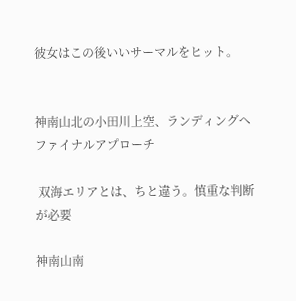彼女はこの後いいサーマルをヒット。


神南山北の小田川上空、ランディングへファイナルアプローチ

 双海エリアとは、ちと違う。慎重な判断が必要

神南山南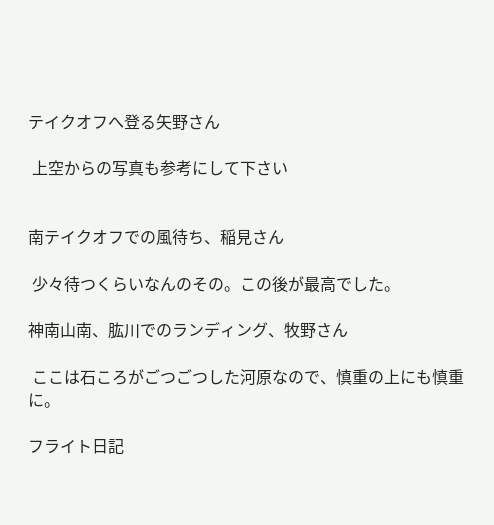テイクオフへ登る矢野さん

 上空からの写真も参考にして下さい


南テイクオフでの風待ち、稲見さん

 少々待つくらいなんのその。この後が最高でした。

神南山南、肱川でのランディング、牧野さん

 ここは石ころがごつごつした河原なので、慎重の上にも慎重に。

フライト日記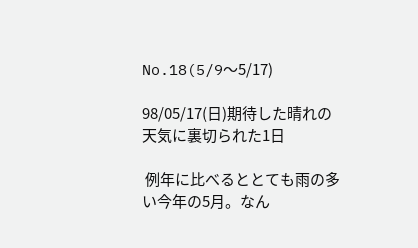No.18(5/9〜5/17)

98/05/17(日)期待した晴れの天気に裏切られた1日

 例年に比べるととても雨の多い今年の5月。なん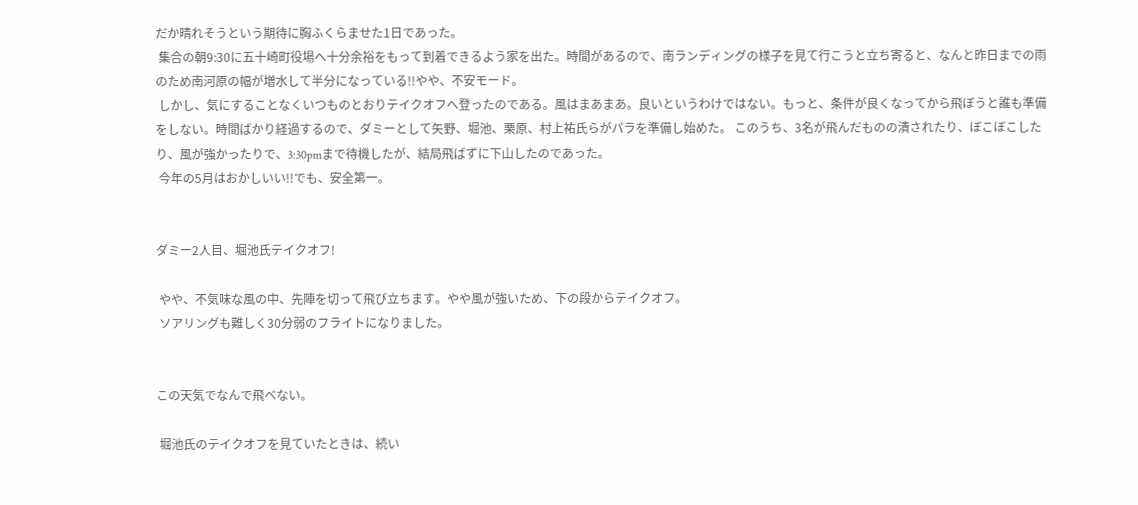だか晴れそうという期待に胸ふくらませた1日であった。
 集合の朝9:30に五十崎町役場へ十分余裕をもって到着できるよう家を出た。時間があるので、南ランディングの様子を見て行こうと立ち寄ると、なんと昨日までの雨のため南河原の幅が増水して半分になっている!!やや、不安モード。
 しかし、気にすることなくいつものとおりテイクオフへ登ったのである。風はまあまあ。良いというわけではない。もっと、条件が良くなってから飛ぼうと誰も準備をしない。時間ばかり経過するので、ダミーとして矢野、堀池、栗原、村上祐氏らがパラを準備し始めた。 このうち、3名が飛んだものの潰されたり、ぼこぼこしたり、風が強かったりで、3:30pmまで待機したが、結局飛ばずに下山したのであった。
 今年の5月はおかしいい!!でも、安全第一。


ダミー2人目、堀池氏テイクオフ!

 やや、不気味な風の中、先陣を切って飛び立ちます。やや風が強いため、下の段からテイクオフ。
 ソアリングも難しく30分弱のフライトになりました。


この天気でなんで飛べない。

 堀池氏のテイクオフを見ていたときは、続い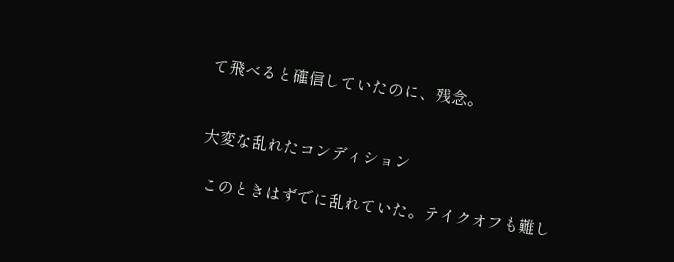て飛べると確信していたのに、残念。


大変な乱れたコンディション

 このときはずでに乱れていた。テイクオフも難し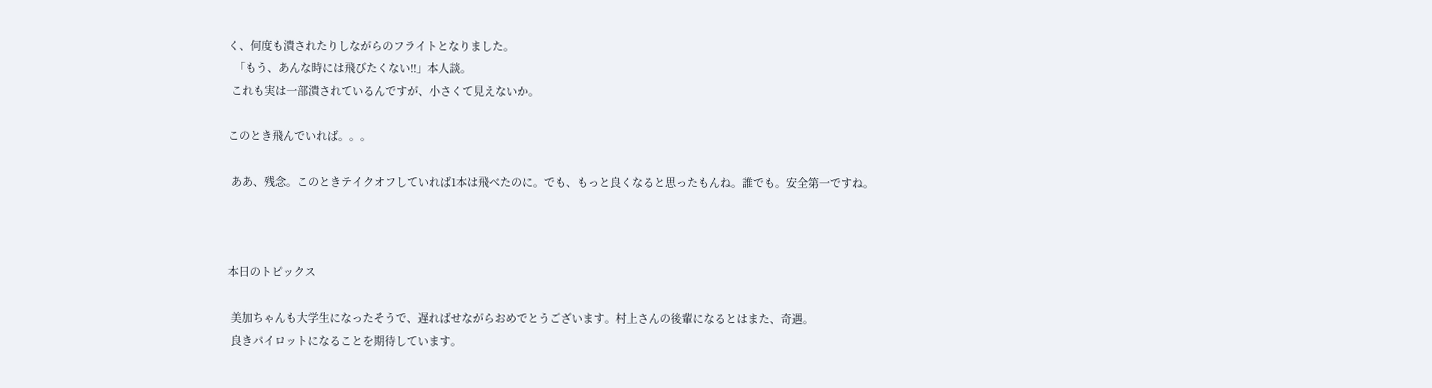く、何度も潰されたりしながらのフライトとなりました。
  「もう、あんな時には飛びたくない!!」本人談。
 これも実は一部潰されているんですが、小さくて見えないか。

このとき飛んでいれば。。。

 ああ、残念。このときテイクオフしていれば1本は飛べたのに。でも、もっと良くなると思ったもんね。誰でも。安全第一ですね。



本日のトピックス

 美加ちゃんも大学生になったそうで、遅ればせながらおめでとうございます。村上さんの後輩になるとはまた、奇遇。
 良きパイロットになることを期待しています。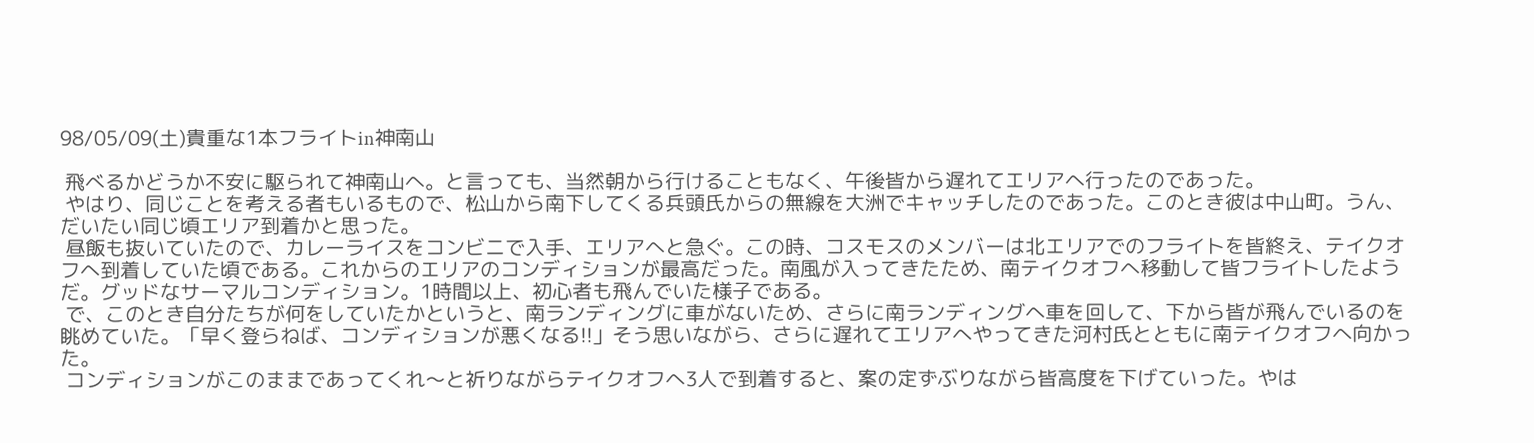98/05/09(土)貴重な1本フライトin神南山

 飛べるかどうか不安に駆られて神南山へ。と言っても、当然朝から行けることもなく、午後皆から遅れてエリアへ行ったのであった。
 やはり、同じことを考える者もいるもので、松山から南下してくる兵頭氏からの無線を大洲でキャッチしたのであった。このとき彼は中山町。うん、だいたい同じ頃エリア到着かと思った。
 昼飯も抜いていたので、カレーライスをコンビニで入手、エリアへと急ぐ。この時、コスモスのメンバーは北エリアでのフライトを皆終え、テイクオフへ到着していた頃である。これからのエリアのコンディションが最高だった。南風が入ってきたため、南テイクオフへ移動して皆フライトしたようだ。グッドなサーマルコンディション。1時間以上、初心者も飛んでいた様子である。
 で、このとき自分たちが何をしていたかというと、南ランディングに車がないため、さらに南ランディングへ車を回して、下から皆が飛んでいるのを眺めていた。「早く登らねば、コンディションが悪くなる!!」そう思いながら、さらに遅れてエリアへやってきた河村氏とともに南テイクオフへ向かった。
 コンディションがこのままであってくれ〜と祈りながらテイクオフへ3人で到着すると、案の定ずぶりながら皆高度を下げていった。やは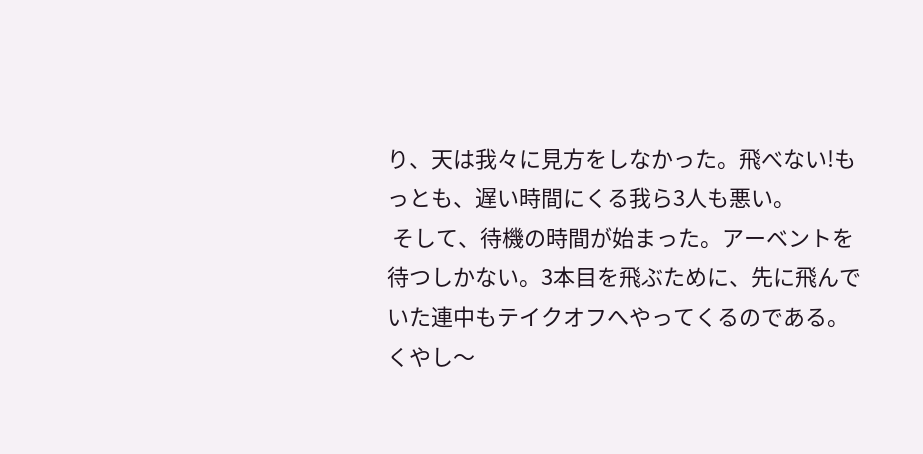り、天は我々に見方をしなかった。飛べない!もっとも、遅い時間にくる我ら3人も悪い。
 そして、待機の時間が始まった。アーベントを待つしかない。3本目を飛ぶために、先に飛んでいた連中もテイクオフへやってくるのである。くやし〜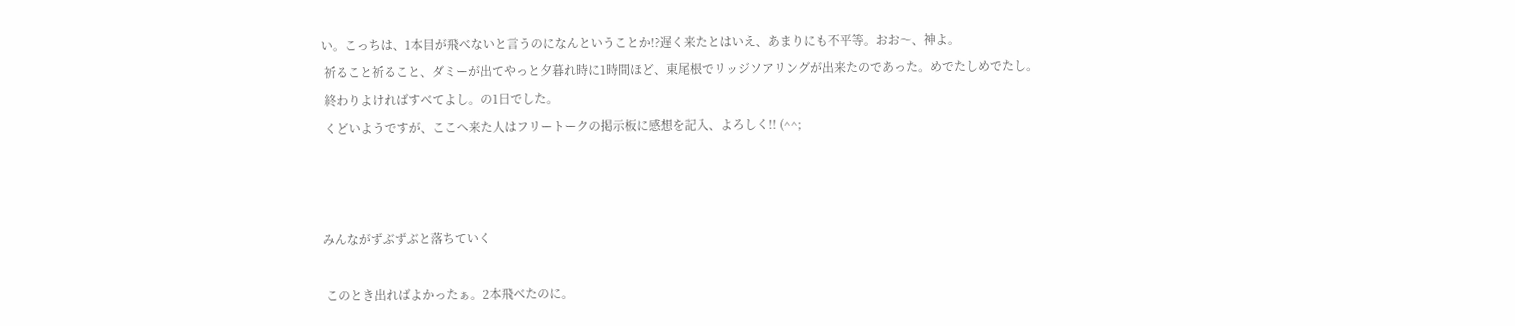い。こっちは、1本目が飛べないと言うのになんということか!?遅く来たとはいえ、あまりにも不平等。おお〜、神よ。
 祈ること祈ること、ダミーが出てやっと夕暮れ時に1時間ほど、東尾根でリッジソアリングが出来たのであった。めでたしめでたし。
 終わりよければすべてよし。の1日でした。
 くどいようですが、ここへ来た人はフリートークの掲示板に感想を記入、よろしく!! (^^;



みんながずぶずぶと落ちていく

 このとき出ればよかったぁ。2本飛べたのに。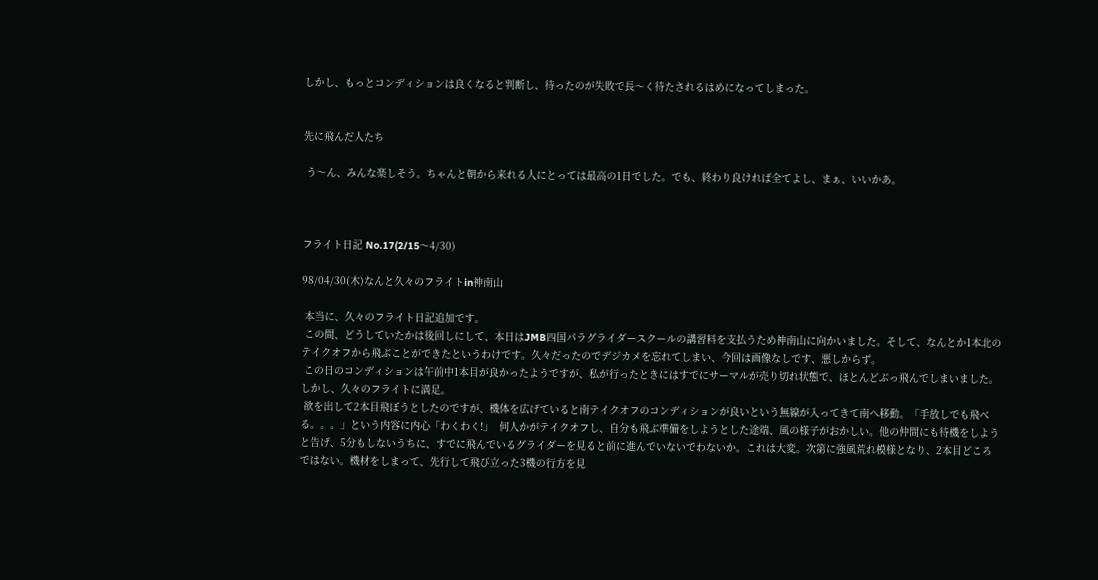しかし、もっとコンディションは良くなると判断し、待ったのが失敗で長〜く待たされるはめになってしまった。


先に飛んだ人たち

 う〜ん、みんな楽しそう。ちゃんと朝から来れる人にとっては最高の1日でした。でも、終わり良ければ全てよし、まぁ、いいかあ。



フライト日記 No.17(2/15〜4/30)

98/04/30(木)なんと久々のフライトin神南山

 本当に、久々のフライト日記追加です。
 この間、どうしていたかは後回しにして、本日はJMB四国パラグライダースクールの講習料を支払うため神南山に向かいました。そして、なんとか1本北のテイクオフから飛ぶことができたというわけです。久々だったのでデジカメを忘れてしまい、今回は画像なしです、悪しからず。
 この日のコンディションは午前中1本目が良かったようですが、私が行ったときにはすでにサーマルが売り切れ状態で、ほとんどぶっ飛んでしまいました。しかし、久々のフライトに満足。
 欲を出して2本目飛ぼうとしたのですが、機体を広げていると南テイクオフのコンディションが良いという無線が入ってきて南へ移動。「手放しでも飛べる。。。」という内容に内心「わくわく!」  何人かがテイクオフし、自分も飛ぶ準備をしようとした途端、風の様子がおかしい。他の仲間にも待機をしようと告げ、5分もしないうちに、すでに飛んでいるグライダーを見ると前に進んでいないでわないか。これは大変。次第に強風荒れ模様となり、2本目どころではない。機材をしまって、先行して飛び立った3機の行方を見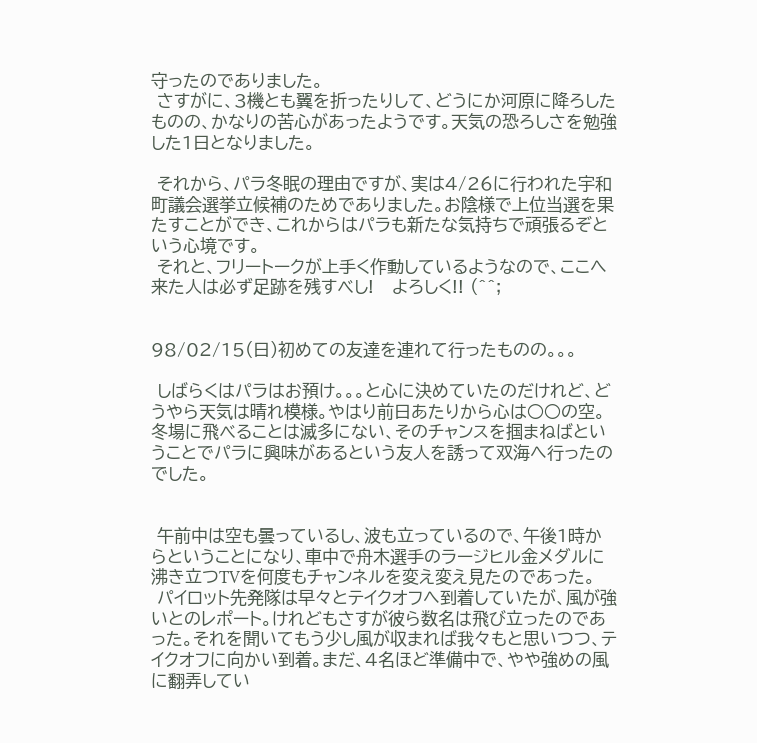守ったのでありました。
 さすがに、3機とも翼を折ったりして、どうにか河原に降ろしたものの、かなりの苦心があったようです。天気の恐ろしさを勉強した1日となりました。

 それから、パラ冬眠の理由ですが、実は4/26に行われた宇和町議会選挙立候補のためでありました。お陰様で上位当選を果たすことができ、これからはパラも新たな気持ちで頑張るぞという心境です。
 それと、フリートークが上手く作動しているようなので、ここへ来た人は必ず足跡を残すべし!   よろしく!! (^^;


98/02/15(日)初めての友達を連れて行ったものの。。。

 しばらくはパラはお預け。。。と心に決めていたのだけれど、どうやら天気は晴れ模様。やはり前日あたりから心は○○の空。  冬場に飛べることは滅多にない、そのチャンスを掴まねばということでパラに興味があるという友人を誘って双海へ行ったのでした。


 午前中は空も曇っているし、波も立っているので、午後1時からということになり、車中で舟木選手のラージヒル金メダルに沸き立つTVを何度もチャンネルを変え変え見たのであった。
 パイロット先発隊は早々とテイクオフへ到着していたが、風が強いとのレポート。けれどもさすが彼ら数名は飛び立ったのであった。それを聞いてもう少し風が収まれば我々もと思いつつ、テイクオフに向かい到着。まだ、4名ほど準備中で、やや強めの風に翻弄してい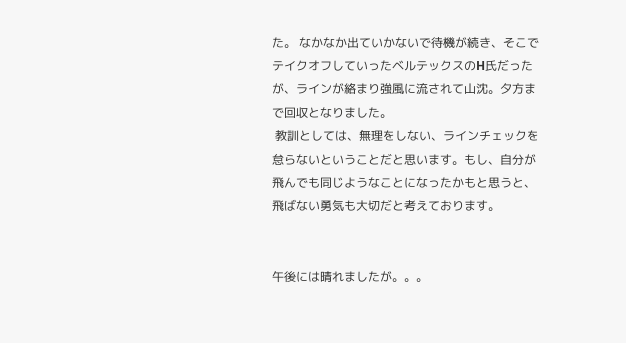た。 なかなか出ていかないで待機が続き、そこでテイクオフしていったベルテックスのH氏だったが、ラインが絡まり強風に流されて山沈。夕方まで回収となりました。
 教訓としては、無理をしない、ラインチェックを怠らないということだと思います。もし、自分が飛んでも同じようなことになったかもと思うと、飛ばない勇気も大切だと考えております。


午後には晴れましたが。。。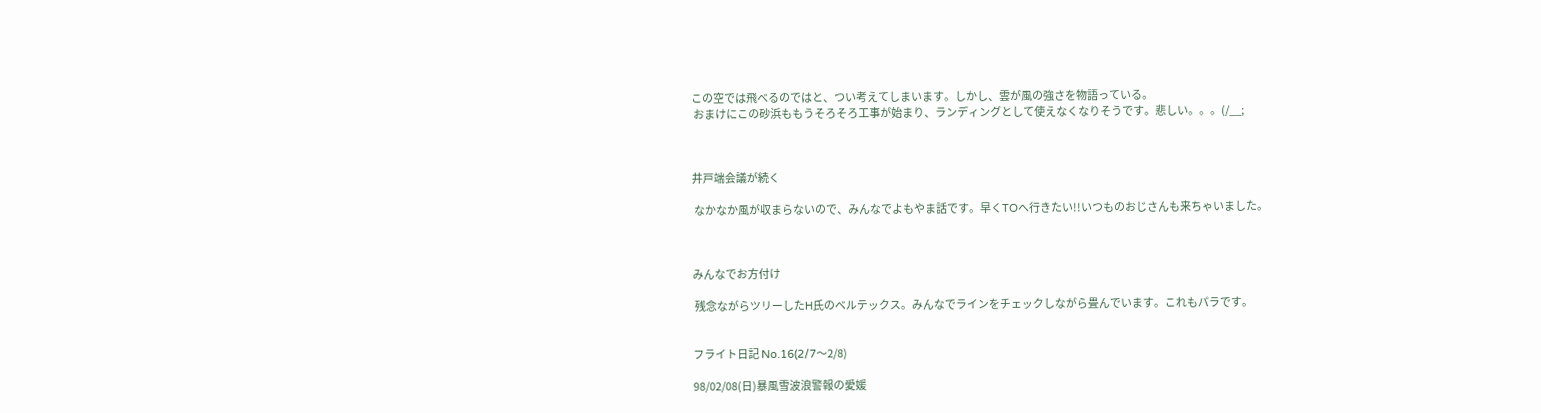この空では飛べるのではと、つい考えてしまいます。しかし、雲が風の強さを物語っている。
 おまけにこの砂浜ももうそろそろ工事が始まり、ランディングとして使えなくなりそうです。悲しい。。。(/__;



井戸端会議が続く

 なかなか風が収まらないので、みんなでよもやま話です。早くTOへ行きたい!!いつものおじさんも来ちゃいました。



みんなでお方付け

 残念ながらツリーしたH氏のベルテックス。みんなでラインをチェックしながら畳んでいます。これもパラです。


フライト日記 No.16(2/7〜2/8)

98/02/08(日)暴風雪波浪警報の愛媛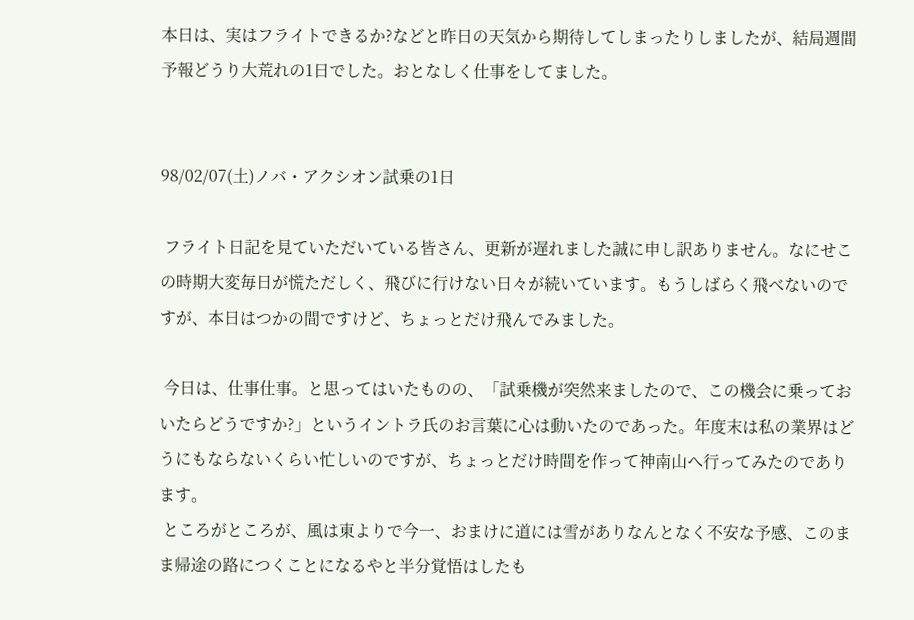本日は、実はフライトできるか?などと昨日の天気から期待してしまったりしましたが、結局週間予報どうり大荒れの1日でした。おとなしく仕事をしてました。


98/02/07(土)ノバ・アクシオン試乗の1日

 フライト日記を見ていただいている皆さん、更新が遅れました誠に申し訳ありません。なにせこの時期大変毎日が慌ただしく、飛びに行けない日々が続いています。もうしばらく飛べないのですが、本日はつかの間ですけど、ちょっとだけ飛んでみました。

 今日は、仕事仕事。と思ってはいたものの、「試乗機が突然来ましたので、この機会に乗っておいたらどうですか?」というイントラ氏のお言葉に心は動いたのであった。年度末は私の業界はどうにもならないくらい忙しいのですが、ちょっとだけ時間を作って神南山へ行ってみたのであります。
 ところがところが、風は東よりで今一、おまけに道には雪がありなんとなく不安な予感、このまま帰途の路につくことになるやと半分覚悟はしたも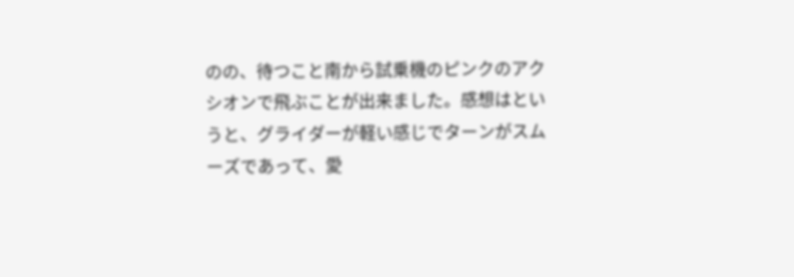のの、待つこと南から試乗機のピンクのアクシオンで飛ぶことが出来ました。感想はというと、グライダーが軽い感じでターンがスムーズであって、愛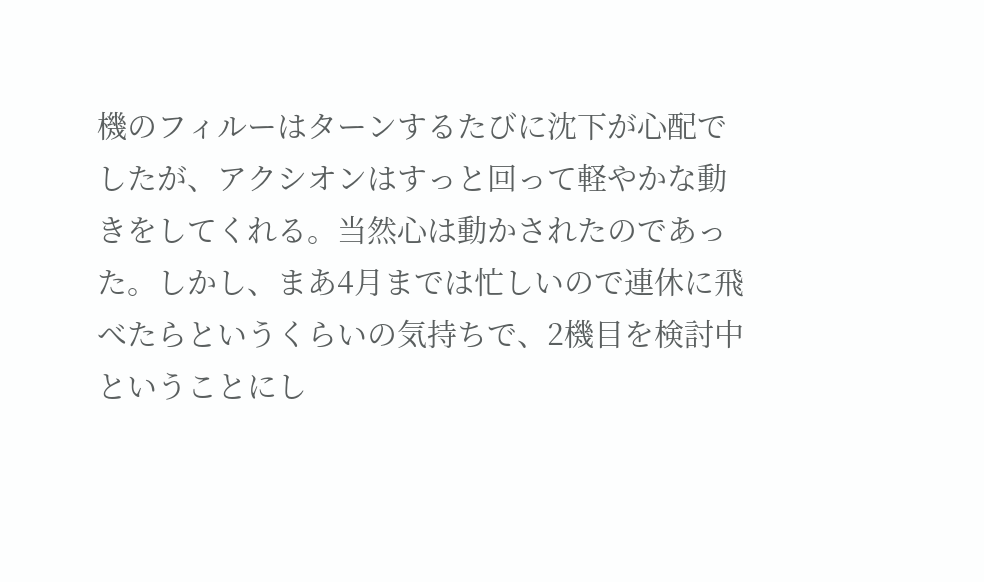機のフィルーはターンするたびに沈下が心配でしたが、アクシオンはすっと回って軽やかな動きをしてくれる。当然心は動かされたのであった。しかし、まあ4月までは忙しいので連休に飛べたらというくらいの気持ちで、2機目を検討中ということにし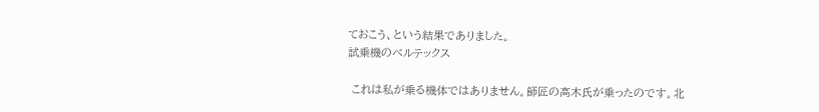ておこう、という結果でありました。
試乗機のベルテックス

 これは私が乗る機体ではありません。師匠の高木氏が乗ったのです。北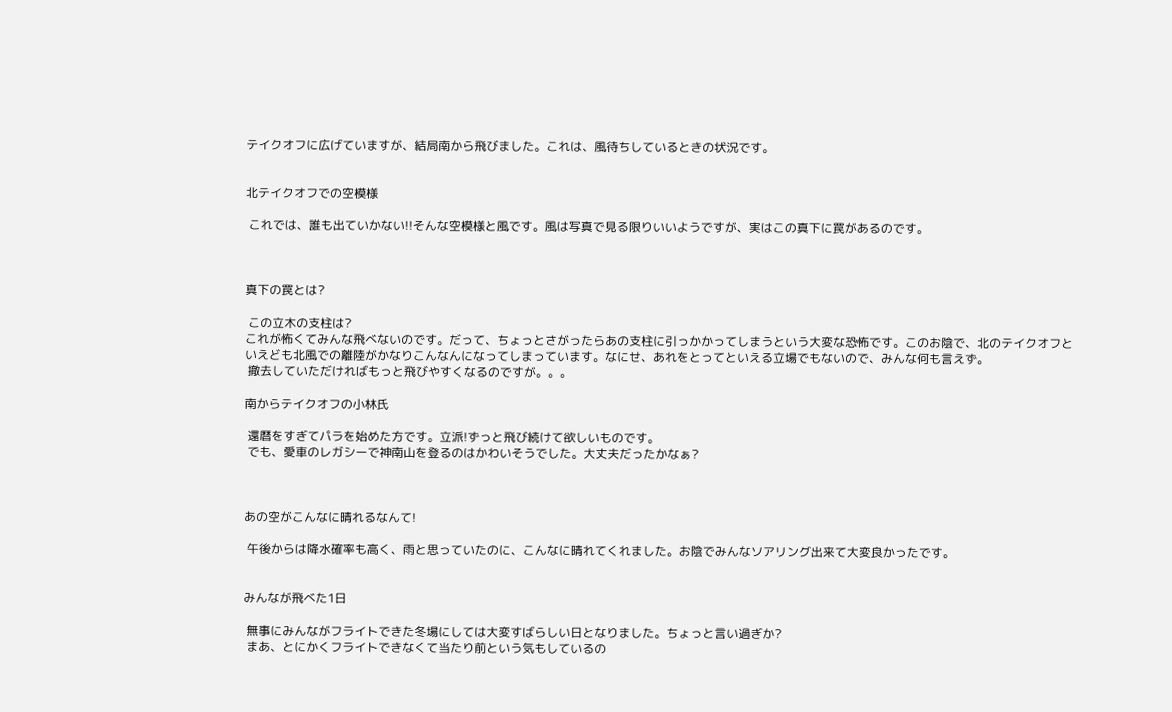テイクオフに広げていますが、結局南から飛びました。これは、風待ちしているときの状況です。


北テイクオフでの空模様

 これでは、誰も出ていかない!!そんな空模様と風です。風は写真で見る限りいいようですが、実はこの真下に罠があるのです。



真下の罠とは?

 この立木の支柱は?
これが怖くてみんな飛べないのです。だって、ちょっとさがったらあの支柱に引っかかってしまうという大変な恐怖です。このお陰で、北のテイクオフといえども北風での離陸がかなりこんなんになってしまっています。なにせ、あれをとってといえる立場でもないので、みんな何も言えず。
 撤去していただければもっと飛びやすくなるのですが。。。

南からテイクオフの小林氏

 還暦をすぎてパラを始めた方です。立派!ずっと飛び続けて欲しいものです。
 でも、愛車のレガシーで神南山を登るのはかわいそうでした。大丈夫だったかなぁ?



あの空がこんなに晴れるなんて!

 午後からは降水確率も高く、雨と思っていたのに、こんなに晴れてくれました。お陰でみんなソアリング出来て大変良かったです。


みんなが飛べた1日

 無事にみんながフライトできた冬場にしては大変すばらしい日となりました。ちょっと言い過ぎか?
 まあ、とにかくフライトできなくて当たり前という気もしているの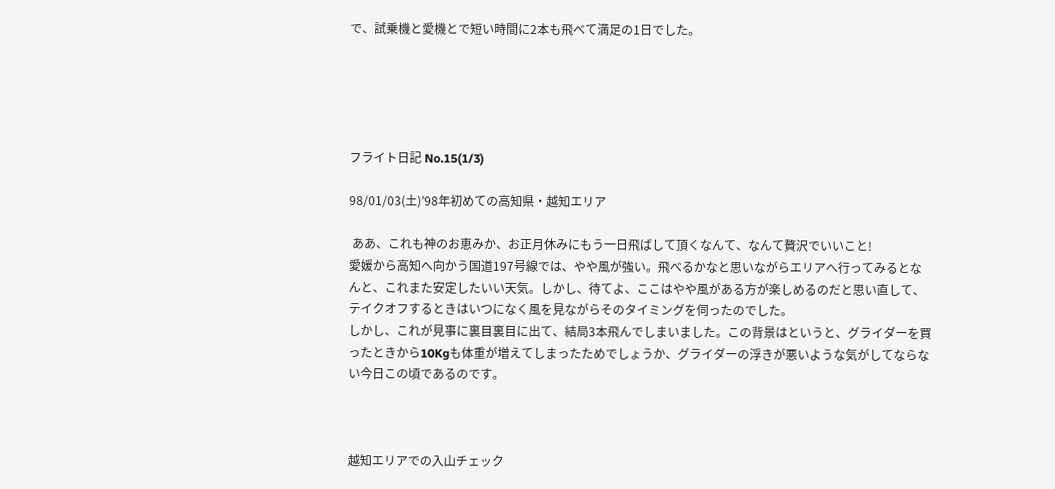で、試乗機と愛機とで短い時間に2本も飛べて満足の1日でした。





フライト日記 No.15(1/3)

98/01/03(土)’98年初めての高知県・越知エリア

 ああ、これも神のお恵みか、お正月休みにもう一日飛ばして頂くなんて、なんて贅沢でいいこと!
愛媛から高知へ向かう国道197号線では、やや風が強い。飛べるかなと思いながらエリアへ行ってみるとなんと、これまた安定したいい天気。しかし、待てよ、ここはやや風がある方が楽しめるのだと思い直して、テイクオフするときはいつになく風を見ながらそのタイミングを伺ったのでした。
しかし、これが見事に裏目裏目に出て、結局3本飛んでしまいました。この背景はというと、グライダーを買ったときから10Kgも体重が増えてしまったためでしょうか、グライダーの浮きが悪いような気がしてならない今日この頃であるのです。



越知エリアでの入山チェック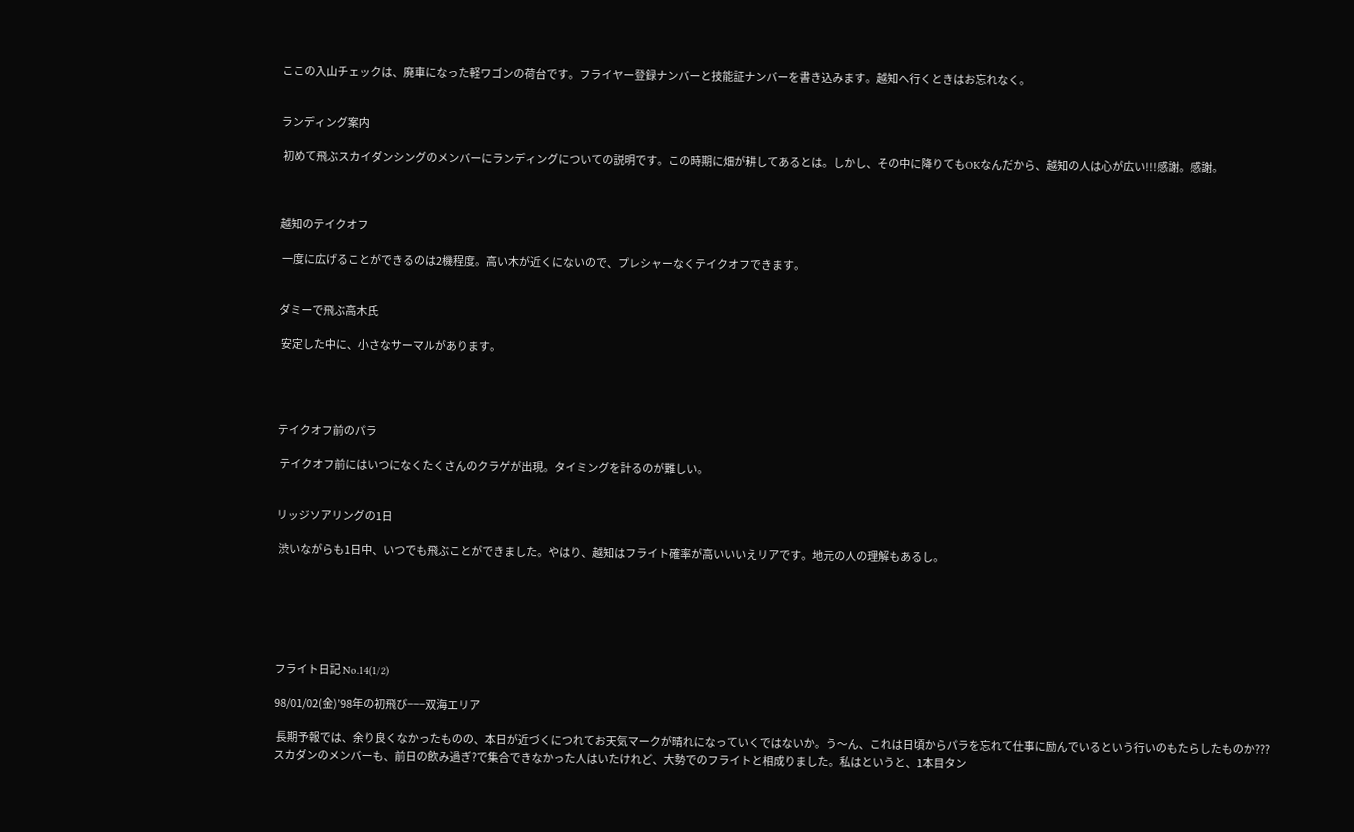ここの入山チェックは、廃車になった軽ワゴンの荷台です。フライヤー登録ナンバーと技能証ナンバーを書き込みます。越知へ行くときはお忘れなく。


ランディング案内

 初めて飛ぶスカイダンシングのメンバーにランディングについての説明です。この時期に畑が耕してあるとは。しかし、その中に降りてもOKなんだから、越知の人は心が広い!!!感謝。感謝。



越知のテイクオフ

 一度に広げることができるのは2機程度。高い木が近くにないので、プレシャーなくテイクオフできます。


ダミーで飛ぶ高木氏

 安定した中に、小さなサーマルがあります。




テイクオフ前のパラ

 テイクオフ前にはいつになくたくさんのクラゲが出現。タイミングを計るのが難しい。


リッジソアリングの1日

 渋いながらも1日中、いつでも飛ぶことができました。やはり、越知はフライト確率が高いいいえリアです。地元の人の理解もあるし。






フライト日記 No.14(1/2)

98/01/02(金)’98年の初飛び−−−双海エリア

 長期予報では、余り良くなかったものの、本日が近づくにつれてお天気マークが晴れになっていくではないか。う〜ん、これは日頃からパラを忘れて仕事に励んでいるという行いのもたらしたものか???
スカダンのメンバーも、前日の飲み過ぎ?で集合できなかった人はいたけれど、大勢でのフライトと相成りました。私はというと、1本目タン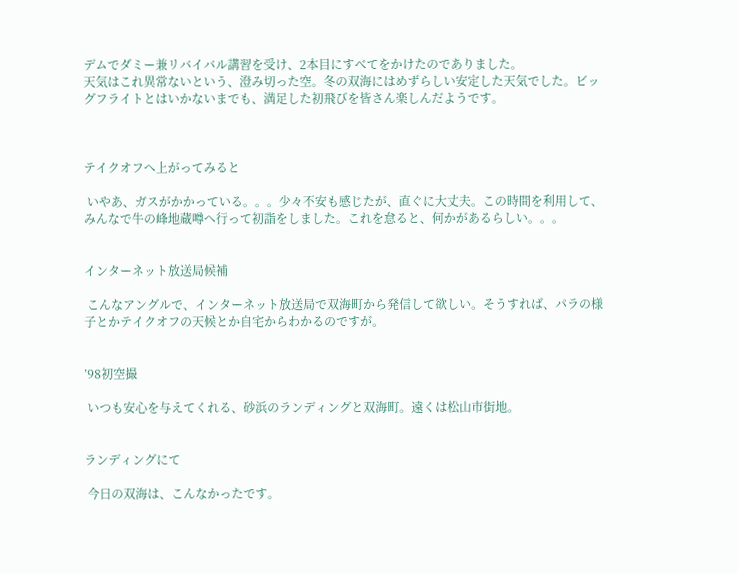デムでダミー兼リバイバル講習を受け、2本目にすべてをかけたのでありました。
天気はこれ異常ないという、澄み切った空。冬の双海にはめずらしい安定した天気でした。ビッグフライトとはいかないまでも、満足した初飛びを皆さん楽しんだようです。



テイクオフへ上がってみると

 いやあ、ガスがかかっている。。。少々不安も感じたが、直ぐに大丈夫。この時間を利用して、みんなで牛の峰地蔵噂へ行って初詣をしました。これを怠ると、何かがあるらしい。。。


インターネット放送局候補

 こんなアングルで、インターネット放送局で双海町から発信して欲しい。そうすれば、パラの様子とかテイクオフの天候とか自宅からわかるのですが。


’98初空撮

 いつも安心を与えてくれる、砂浜のランディングと双海町。遠くは松山市街地。


ランディングにて

 今日の双海は、こんなかったです。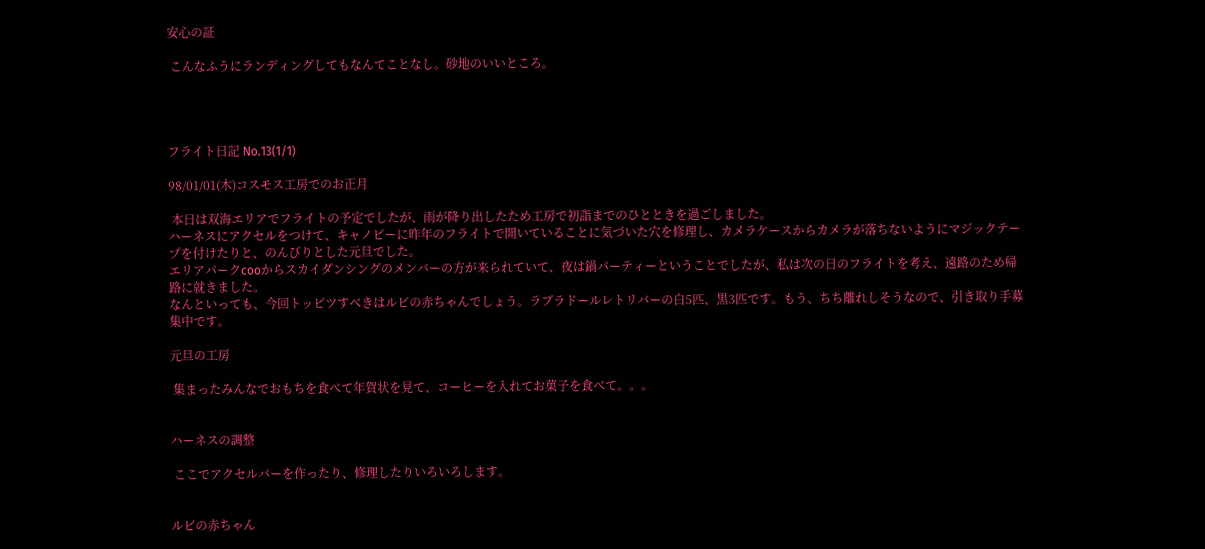安心の証

 こんなふうにランディングしてもなんてことなし。砂地のいいところ。




フライト日記 No.13(1/1)

98/01/01(木)コスモス工房でのお正月

 本日は双海エリアでフライトの予定でしたが、雨が降り出したため工房で初詣までのひとときを過ごしました。
ハーネスにアクセルをつけて、キャノピーに昨年のフライトで開いていることに気づいた穴を修理し、カメラケースからカメラが落ちないようにマジックテープを付けたりと、のんびりとした元旦でした。
エリアパークcooからスカイダンシングのメンバーの方が来られていて、夜は鍋パーティーということでしたが、私は次の日のフライトを考え、遠路のため帰路に就きました。
なんといっても、今回トッピツすべきはルビの赤ちゃんでしょう。ラブラドールレトリバーの白5匹、黒3匹です。もう、ちち離れしそうなので、引き取り手募集中です。

元旦の工房

 集まったみんなでおもちを食べて年賀状を見て、コーヒーを入れてお菓子を食べて。。。


ハーネスの調整

 ここでアクセルバーを作ったり、修理したりいろいろします。


ルビの赤ちゃん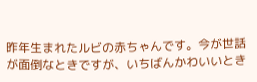昨年生まれたルビの赤ちゃんです。今が世話が面倒なときですが、いちばんかわいいとき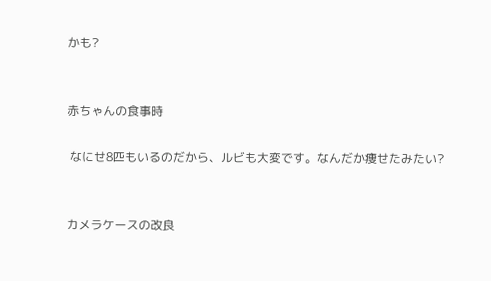かも?


赤ちゃんの食事時

 なにせ8匹もいるのだから、ルビも大変です。なんだか痩せたみたい?


カメラケースの改良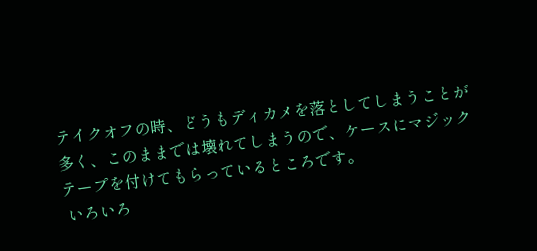テイクオフの時、どうもディカメを落としてしまうことが多く、このままでは壊れてしまうので、ケースにマジックテープを付けてもらっているところです。
 いろいろ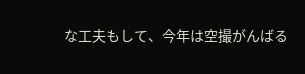な工夫もして、今年は空撮がんばる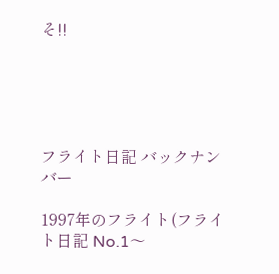そ!!





フライト日記 バックナンバー

1997年のフライト(フライト日記 No.1〜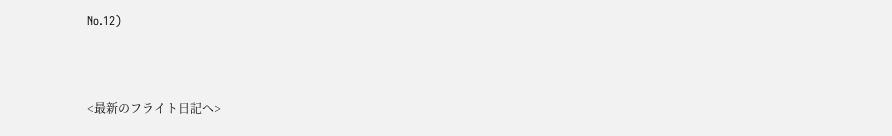No.12)



<最新のフライト日記へ>